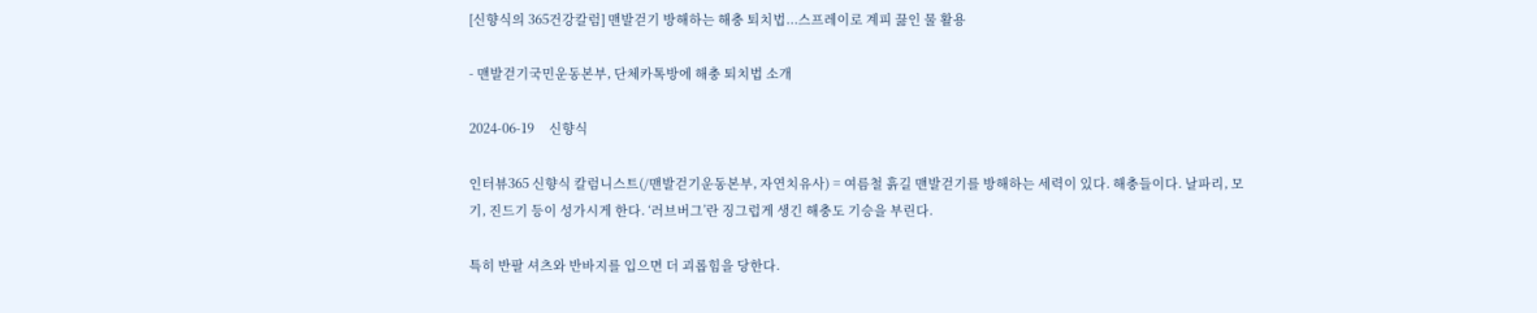[신향식의 365건강칼럼] 맨발걷기 방해하는 해충 퇴치법...스프레이로 계피 끓인 물 활용

- 맨발걷기국민운동본부, 단체카톡방에 해충 퇴치법 소개

2024-06-19     신향식

인터뷰365 신향식 칼럼니스트(/맨발걷기운동본부, 자연치유사) = 여름철 흙길 맨발걷기를 방해하는 세력이 있다. 해충들이다. 날파리, 모기, 진드기 등이 성가시게 한다. ‘러브버그’란 징그럽게 생긴 해충도 기승을 부린다.

특히 반팔 셔츠와 반바지를 입으면 더 괴롭힘을 당한다.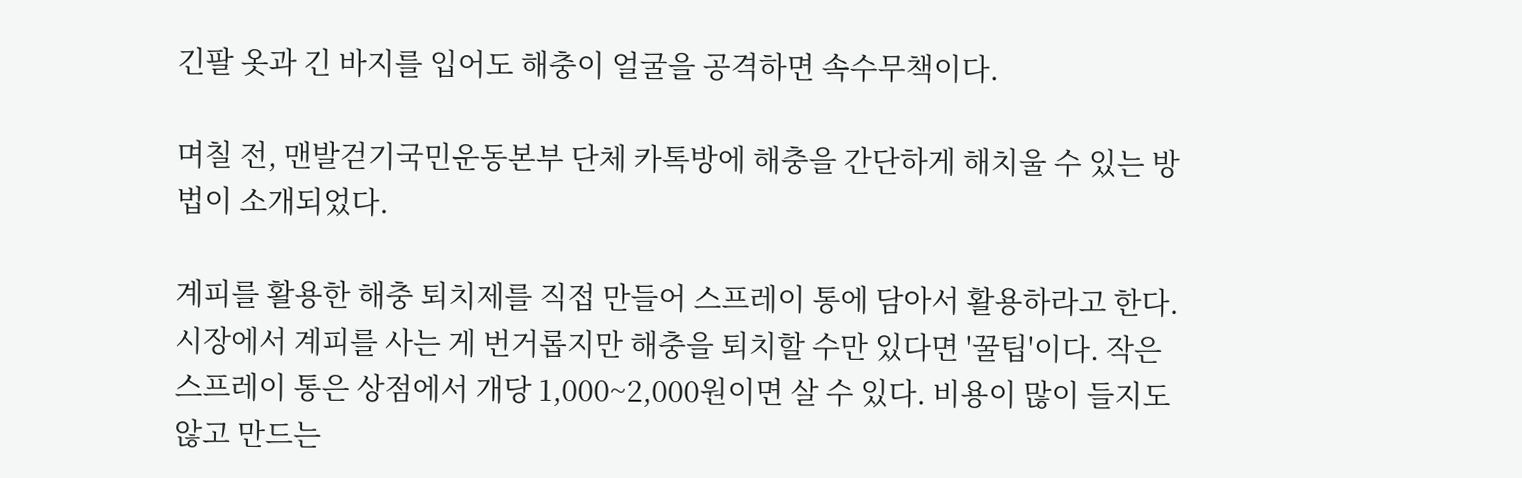긴팔 옷과 긴 바지를 입어도 해충이 얼굴을 공격하면 속수무책이다.

며칠 전, 맨발걷기국민운동본부 단체 카톡방에 해충을 간단하게 해치울 수 있는 방법이 소개되었다.

계피를 활용한 해충 퇴치제를 직접 만들어 스프레이 통에 담아서 활용하라고 한다. 시장에서 계피를 사는 게 번거롭지만 해충을 퇴치할 수만 있다면 '꿀팁'이다. 작은 스프레이 통은 상점에서 개당 1,000~2,000원이면 살 수 있다. 비용이 많이 들지도 않고 만드는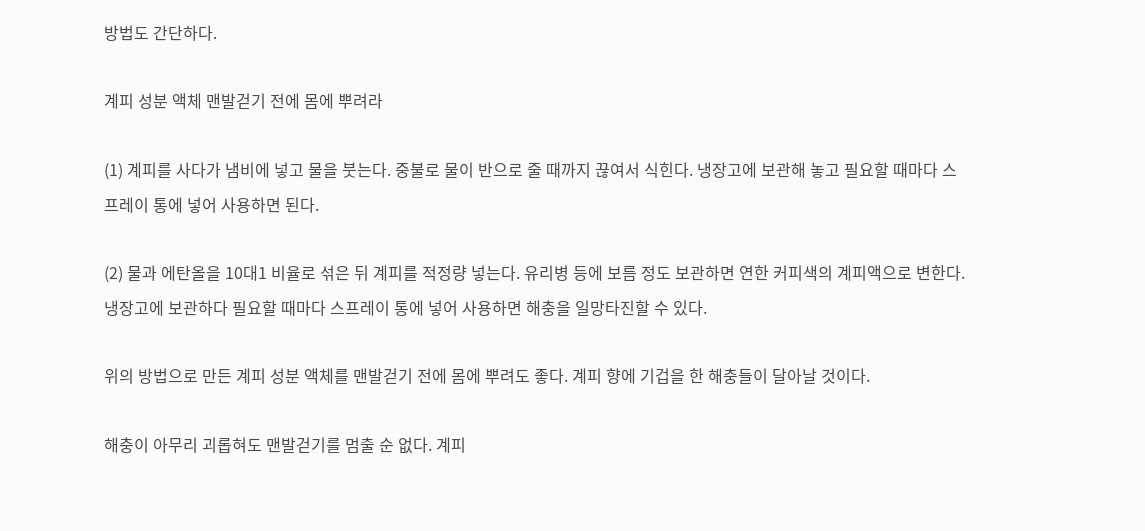방법도 간단하다.

계피 성분 액체 맨발걷기 전에 몸에 뿌려라

(1) 계피를 사다가 냄비에 넣고 물을 붓는다. 중불로 물이 반으로 줄 때까지 끊여서 식힌다. 냉장고에 보관해 놓고 필요할 때마다 스프레이 통에 넣어 사용하면 된다.

(2) 물과 에탄올을 10대1 비율로 섞은 뒤 계피를 적정량 넣는다. 유리병 등에 보름 정도 보관하면 연한 커피색의 계피액으로 변한다. 냉장고에 보관하다 필요할 때마다 스프레이 통에 넣어 사용하면 해충을 일망타진할 수 있다.

위의 방법으로 만든 계피 성분 액체를 맨발걷기 전에 몸에 뿌려도 좋다. 계피 향에 기겁을 한 해충들이 달아날 것이다.

해충이 아무리 괴롭혀도 맨발걷기를 멈출 순 없다. 계피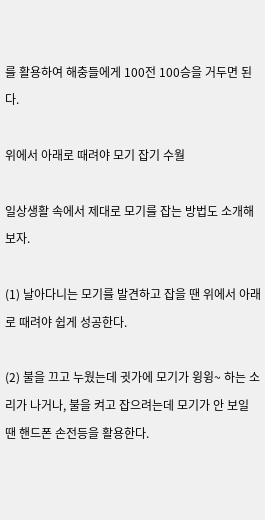를 활용하여 해충들에게 100전 100승을 거두면 된다.

위에서 아래로 때려야 모기 잡기 수월

일상생활 속에서 제대로 모기를 잡는 방법도 소개해 보자.

(1) 날아다니는 모기를 발견하고 잡을 땐 위에서 아래로 때려야 쉽게 성공한다.

(2) 불을 끄고 누웠는데 귓가에 모기가 윙윙~ 하는 소리가 나거나, 불을 켜고 잡으려는데 모기가 안 보일 땐 핸드폰 손전등을 활용한다.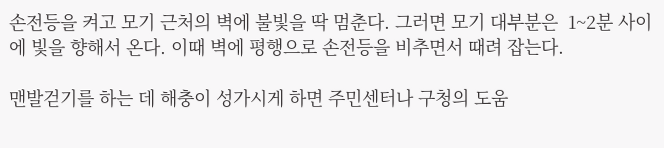손전등을 켜고 모기 근처의 벽에 불빛을 딱 멈춘다. 그러면 모기 대부분은  1~2분 사이에 빛을 향해서 온다. 이때 벽에 평행으로 손전등을 비추면서 때려 잡는다.

맨발걷기를 하는 데 해충이 성가시게 하면 주민센터나 구청의 도움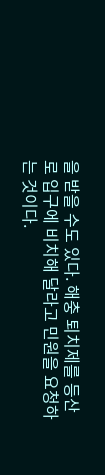을 받을 수도 있다. 해충 퇴치제를 등산로 입구에 비치해 달라고 민원을 요청하는 것이다.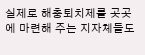실제로 해충퇴치제를 곳곳에 마련해 주는 지자체들도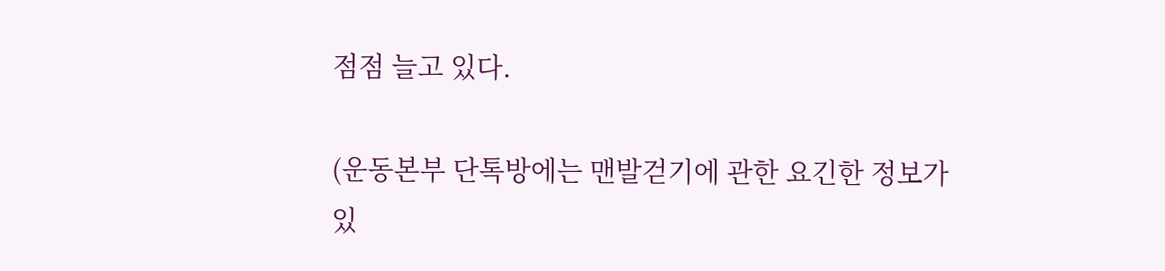점점 늘고 있다.

(운동본부 단톡방에는 맨발걷기에 관한 요긴한 정보가 있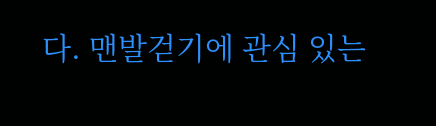다. 맨발걷기에 관심 있는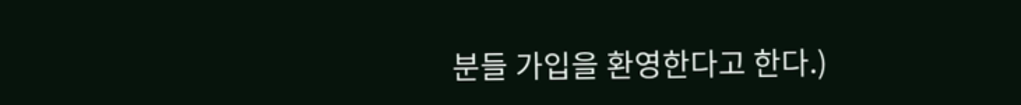분들 가입을 환영한다고 한다.)